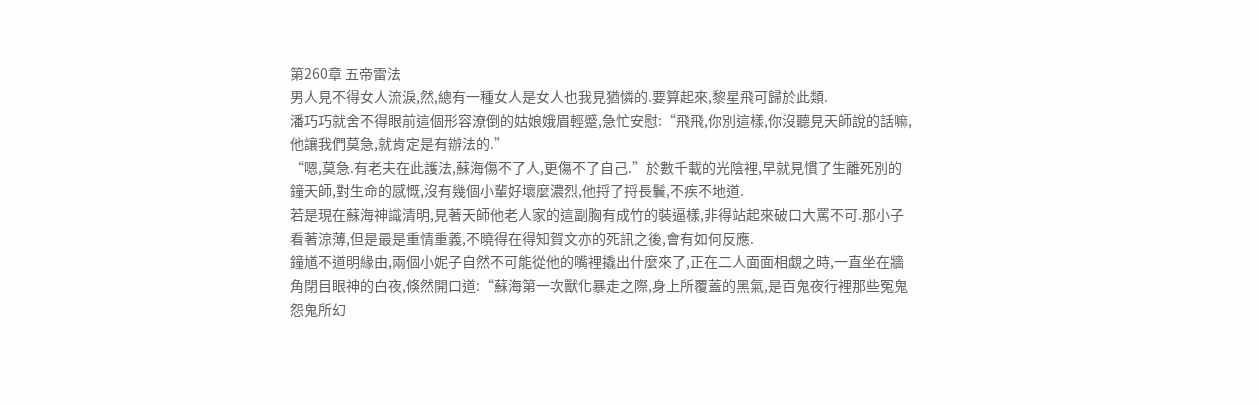第260章 五帝雷法
男人見不得女人流淚,然,總有一種女人是女人也我見猶憐的.要算起來,黎星飛可歸於此類.
潘巧巧就舍不得眼前這個形容潦倒的姑娘娥眉輕蹙,急忙安慰:“飛飛,你別這樣,你沒聽見天師說的話嘛,他讓我們莫急,就肯定是有辦法的.”
“嗯,莫急.有老夫在此護法,蘇海傷不了人,更傷不了自己.”於數千載的光陰裡,早就見慣了生離死別的鐘天師,對生命的感慨,沒有幾個小輩好壞麼濃烈,他捋了捋長鬤,不疾不地道.
若是現在蘇海神識清明,見著天師他老人家的這副胸有成竹的裝逼樣,非得站起來破口大罵不可.那小子看著涼薄,但是最是重情重義,不曉得在得知賀文亦的死訊之後,會有如何反應.
鐘馗不道明緣由,兩個小妮子自然不可能從他的嘴裡撬出什麼來了,正在二人面面相覷之時,一直坐在牆角閉目眼神的白夜,倏然開口道:“蘇海第一次獸化暴走之際,身上所覆蓋的黑氣,是百鬼夜行裡那些冤鬼怨鬼所幻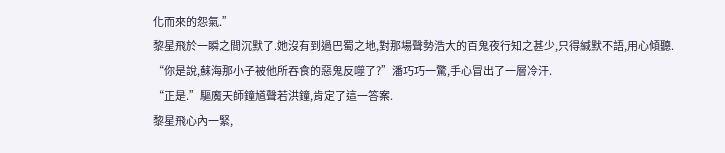化而來的怨氣.”
黎星飛於一瞬之間沉默了.她沒有到過巴蜀之地,對那場聲勢浩大的百鬼夜行知之甚少,只得緘默不語,用心傾聽.
“你是說,蘇海那小子被他所吞食的惡鬼反噬了?”潘巧巧一驚,手心冒出了一層冷汗.
“正是.”驅魔天師鐘馗聲若洪鐘,肯定了這一答案.
黎星飛心內一緊,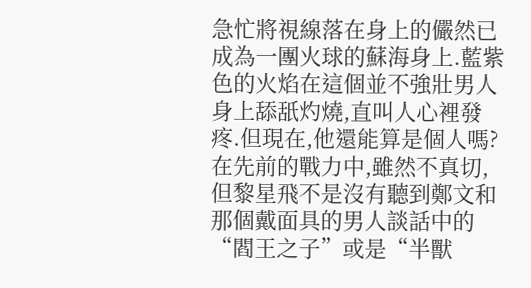急忙將視線落在身上的儼然已成為一團火球的蘇海身上.藍紫色的火焰在這個並不強壯男人身上舔舐灼燒,直叫人心裡發疼.但現在,他還能算是個人嗎?在先前的戰力中,雖然不真切,但黎星飛不是沒有聽到鄭文和那個戴面具的男人談話中的“閻王之子”或是“半獸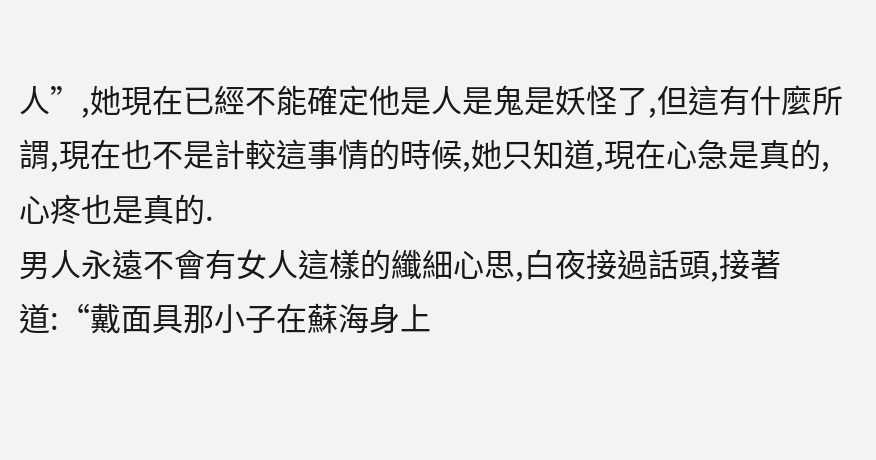人”,她現在已經不能確定他是人是鬼是妖怪了,但這有什麼所謂,現在也不是計較這事情的時候,她只知道,現在心急是真的,心疼也是真的.
男人永遠不會有女人這樣的纖細心思,白夜接過話頭,接著道:“戴面具那小子在蘇海身上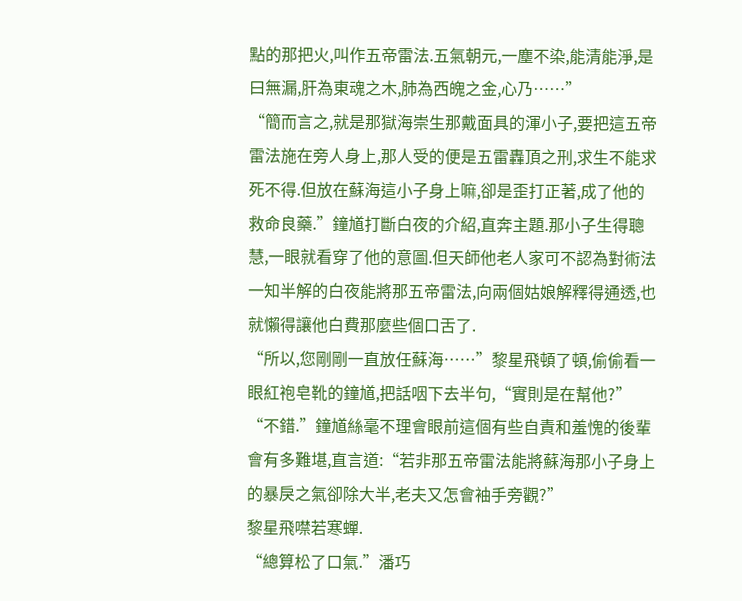點的那把火,叫作五帝雷法.五氣朝元,一塵不染,能清能淨,是曰無漏,肝為東魂之木,肺為西魄之金,心乃……”
“簡而言之,就是那獄海崇生那戴面具的渾小子,要把這五帝雷法施在旁人身上,那人受的便是五雷轟頂之刑,求生不能求死不得.但放在蘇海這小子身上嘛,卻是歪打正著,成了他的救命良藥.”鐘馗打斷白夜的介紹,直奔主題.那小子生得聰慧,一眼就看穿了他的意圖.但天師他老人家可不認為對術法一知半解的白夜能將那五帝雷法,向兩個姑娘解釋得通透,也就懶得讓他白費那麼些個口舌了.
“所以,您剛剛一直放任蘇海……”黎星飛頓了頓,偷偷看一眼紅袍皂靴的鐘馗,把話咽下去半句,“實則是在幫他?”
“不錯.”鐘馗絲毫不理會眼前這個有些自責和羞愧的後輩會有多難堪,直言道:“若非那五帝雷法能將蘇海那小子身上的暴戾之氣卻除大半,老夫又怎會袖手旁觀?”
黎星飛噤若寒蟬.
“總算松了口氣.”潘巧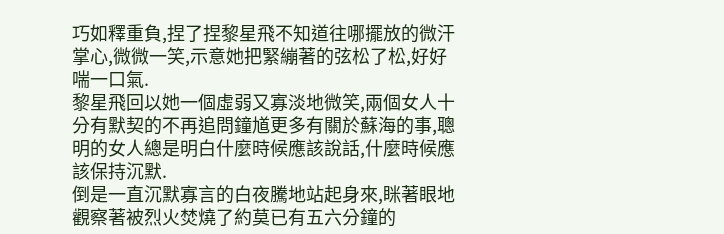巧如釋重負,捏了捏黎星飛不知道往哪擺放的微汗掌心,微微一笑,示意她把緊繃著的弦松了松,好好喘一口氣.
黎星飛回以她一個虛弱又寡淡地微笑,兩個女人十分有默契的不再追問鐘馗更多有關於蘇海的事,聰明的女人總是明白什麼時候應該說話,什麼時候應該保持沉默.
倒是一直沉默寡言的白夜騰地站起身來,眯著眼地觀察著被烈火焚燒了約莫已有五六分鐘的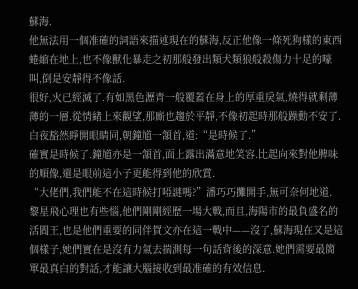蘇海.
他無法用一個准確的詞語來描述現在的蘇海,反正他像一條死狗樣的東西蜷縮在地上,也不像獸化暴走之初那般發出類犬類狼般殺傷力十足的嚎叫,倒是安靜得不像話.
很好,火已經滅了.有如黑色瀝青一般覆蓋在身上的厚重戾氣,燒得就剩薄薄的一層.從情緒上來觀望,那廝也趨於平靜,不像初起時那般躁動不安了.白夜豁然睜開眼睛同,朝鐘馗一頷首,道:“是時候了.”
確實是時候了.鐘馗亦是一頷首,面上露出滿意地笑容.比起向來對他脾味的順像,還是眼前這小子更能得到他的欣賞.
“大佬們,我們能不在這時候打啞謎嗎?”潘巧巧攤開手,無可奈何地道.
黎星飛心理也有些惱,他們剛剛經歷一場大戰,而且,海陽市的最負盛名的活閻王,也是他們重要的同伴賀文亦在這一戰中——沒了,蘇海現在又是這個樣子,她們實在是沒有力氣去揣測每一句話背後的深意.她們需要最簡單最真白的對話,才能讓大腦接收到最准確的有效信息.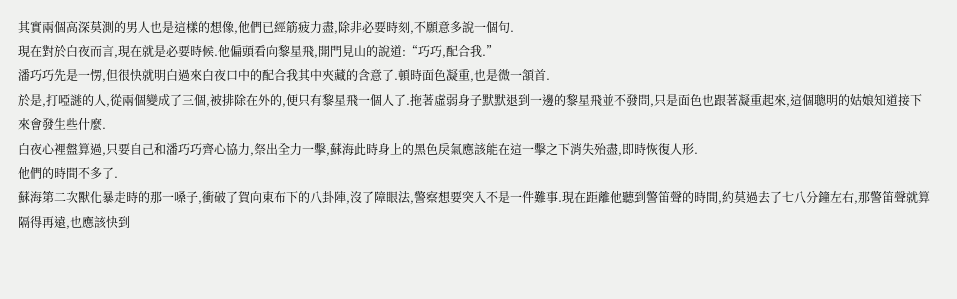其實兩個高深莫測的男人也是這樣的想像,他們已經筋疲力盡,除非必要時刻,不願意多說一個句.
現在對於白夜而言,現在就是必要時候.他偏頭看向黎星飛,開門見山的說道:“巧巧,配合我.”
潘巧巧先是一愣,但很快就明白過來白夜口中的配合我其中夾藏的含意了.頓時面色凝重,也是微一頷首.
於是,打啞謎的人,從兩個變成了三個,被排除在外的,便只有黎星飛一個人了.拖著虛弱身子默默退到一邊的黎星飛並不發問,只是面色也跟著凝重起來,這個聰明的姑娘知道接下來會發生些什麼.
白夜心裡盤算過,只要自己和潘巧巧齊心協力,祭出全力一擊,蘇海此時身上的黑色戾氣應該能在這一擊之下消失殆盡,即時恢復人形.
他們的時間不多了.
蘇海第二次獸化暴走時的那一嗓子,衝破了賀向東布下的八卦陣,沒了障眼法,警察想要突入不是一件難事.現在距離他聽到警笛聲的時間,約莫過去了七八分鐘左右,那警笛聲就算隔得再遠,也應該快到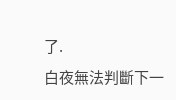了.
白夜無法判斷下一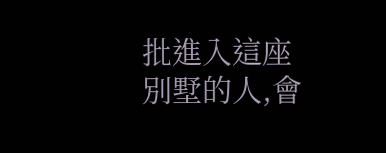批進入這座別墅的人,會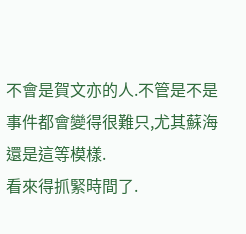不會是賀文亦的人.不管是不是事件都會變得很難只,尤其蘇海還是這等模樣.
看來得抓緊時間了.